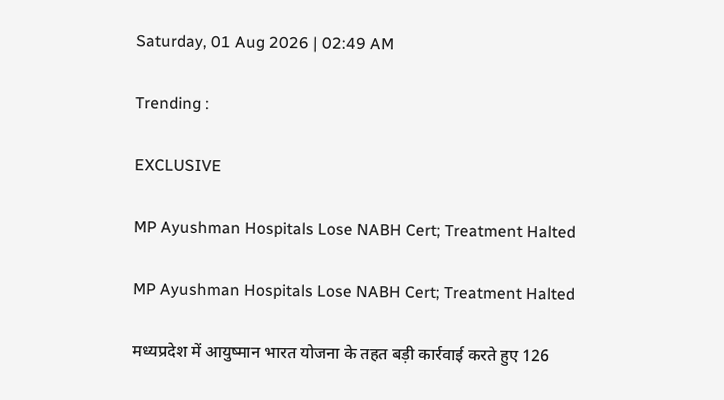Saturday, 01 Aug 2026 | 02:49 AM

Trending :

EXCLUSIVE

MP Ayushman Hospitals Lose NABH Cert; Treatment Halted

MP Ayushman Hospitals Lose NABH Cert; Treatment Halted

मध्यप्रदेश में आयुष्मान भारत योजना के तहत बड़ी कार्रवाई करते हुए 126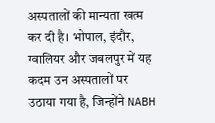अस्पतालों की मान्यता खत्म कर दी है। भोपाल, इंदौर, ग्वालियर और जबलपुर में यह कदम उन अस्पतालों पर उठाया गया है, जिन्होंने NABH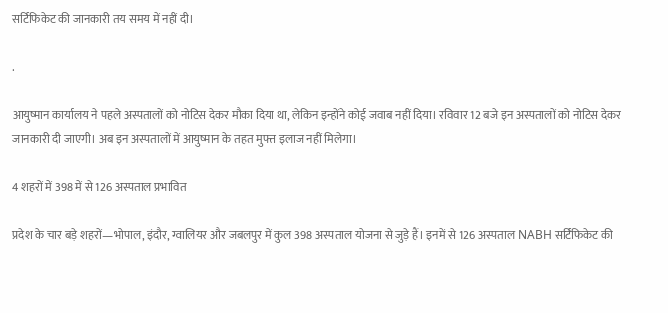सर्टिफिकेट की जानकारी तय समय में नहीं दी।

.

आयुष्मान कार्यालय ने पहले अस्पतालों को नोटिस देकर मौका दिया था, लेकिन इन्होंने कोई जवाब नहीं दिया। रविवार 12 बजे इन अस्पतालों को नोटिस देकर जानकारी दी जाएगी। अब इन अस्पतालों में आयुष्मान के तहत मुफ्त इलाज नहीं मिलेगा।

4 शहरों में 398 में से 126 अस्पताल प्रभावित

प्रदेश के चार बड़े शहरों—भोपाल, इंदौर, ग्वालियर और जबलपुर में कुल 398 अस्पताल योजना से जुड़े हैं। इनमें से 126 अस्पताल NABH सर्टिफिकेट की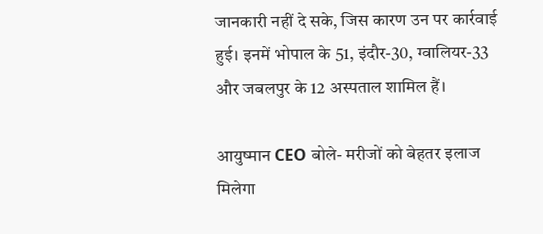जानकारी नहीं दे सके, जिस कारण उन पर कार्रवाई हुई। इनमें भोपाल के 51, इंदौर-30, ग्वालियर-33 और जबलपुर के 12 अस्पताल शामिल हैं।

आयुष्मान CEO बोले- मरीजों को बेहतर इलाज मिलेगा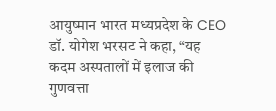आयुष्मान भारत मध्यप्रदेश के CEO डॉ. योगेश भरसट ने कहा, “यह कदम अस्पतालों में इलाज की गुणवत्ता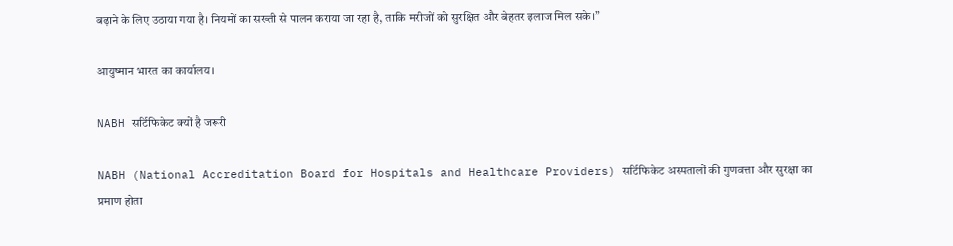बढ़ाने के लिए उठाया गया है। नियमों का सख्ती से पालन कराया जा रहा है, ताकि मरीजों को सुरक्षित और बेहतर इलाज मिल सके।”

आयुष्मान भारत का कार्यालय।

NABH सर्टिफिकेट क्यों है जरूरी

NABH (National Accreditation Board for Hospitals and Healthcare Providers) सर्टिफिकेट अस्पतालों की गुणवत्ता और सुरक्षा का प्रमाण होता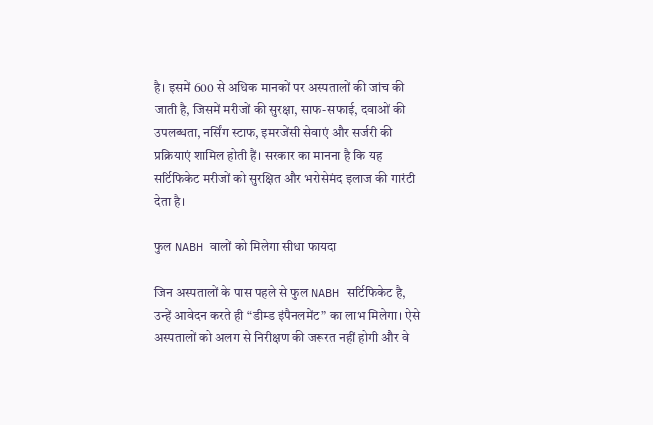है। इसमें 600 से अधिक मानकों पर अस्पतालों की जांच की जाती है, जिसमें मरीजों की सुरक्षा, साफ-सफाई, दवाओं की उपलब्धता, नर्सिंग स्टाफ, इमरजेंसी सेवाएं और सर्जरी की प्रक्रियाएं शामिल होती हैं। सरकार का मानना है कि यह सर्टिफिकेट मरीजों को सुरक्षित और भरोसेमंद इलाज की गारंटी देता है।

फुल NABH वालों को मिलेगा सीधा फायदा

जिन अस्पतालों के पास पहले से फुल NABH सर्टिफिकेट है, उन्हें आवेदन करते ही “डीम्ड इंपैनलमेंट” का लाभ मिलेगा। ऐसे अस्पतालों को अलग से निरीक्षण की जरूरत नहीं होगी और वे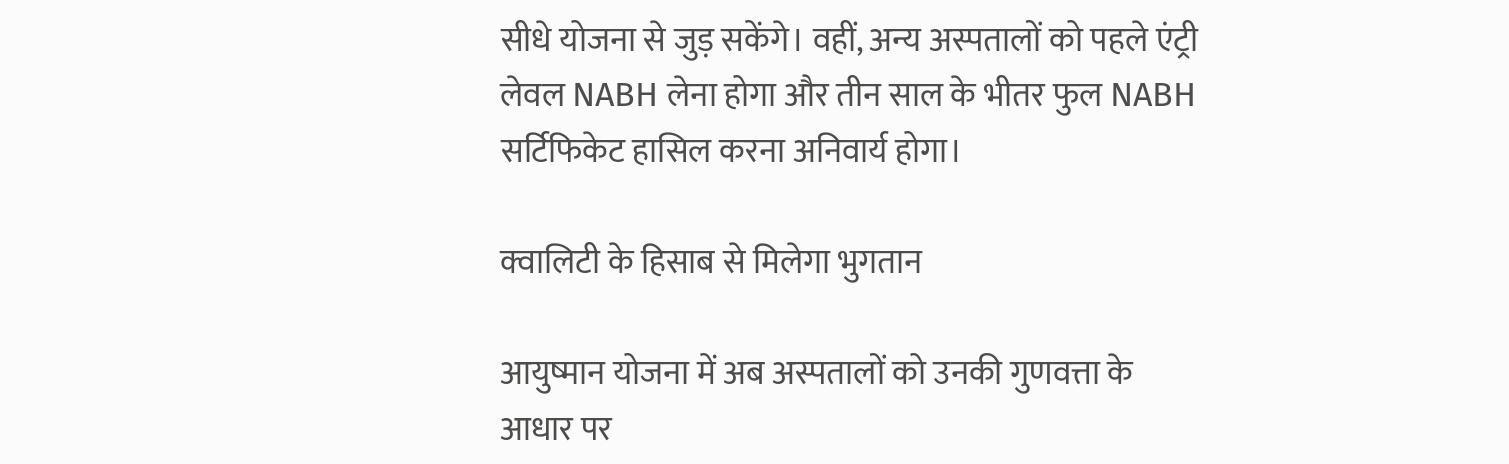सीधे योजना से जुड़ सकेंगे। वहीं, अन्य अस्पतालों को पहले एंट्री लेवल NABH लेना होगा और तीन साल के भीतर फुल NABH सर्टिफिकेट हासिल करना अनिवार्य होगा।

क्वालिटी के हिसाब से मिलेगा भुगतान

आयुष्मान योजना में अब अस्पतालों को उनकी गुणवत्ता के आधार पर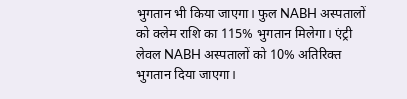भुगतान भी किया जाएगा। फुल NABH अस्पतालों को क्लेम राशि का 115% भुगतान मिलेगा। एंट्री लेवल NABH अस्पतालों को 10% अतिरिक्त भुगतान दिया जाएगा।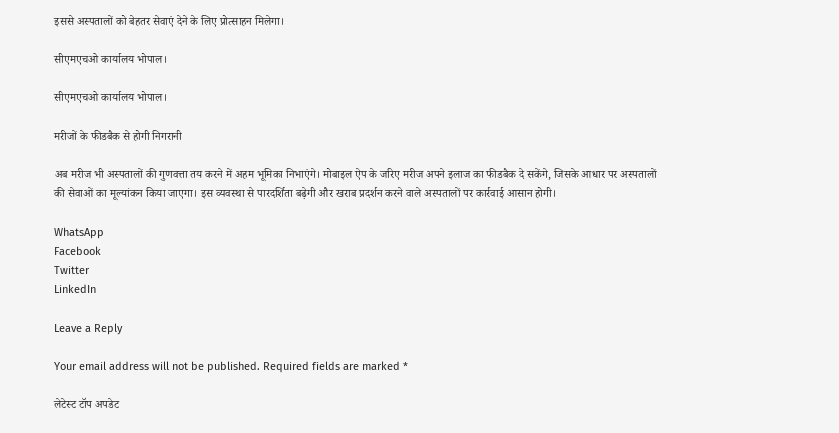इससे अस्पतालों को बेहतर सेवाएं देने के लिए प्रोत्साहन मिलेगा।

सीएमएचओ कार्यालय भोपाल।

सीएमएचओ कार्यालय भोपाल।

मरीजों के फीडबैक से होगी निगरानी

अब मरीज भी अस्पतालों की गुणवत्ता तय करने में अहम भूमिका निभाएंगे। मोबाइल ऐप के जरिए मरीज अपने इलाज का फीडबैक दे सकेंगे, जिसके आधार पर अस्पतालों की सेवाओं का मूल्यांकन किया जाएगा। इस व्यवस्था से पारदर्शिता बढ़ेगी और खराब प्रदर्शन करने वाले अस्पतालों पर कार्रवाई आसान होगी।

WhatsApp
Facebook
Twitter
LinkedIn

Leave a Reply

Your email address will not be published. Required fields are marked *

लेटेस्ट टॉप अपडेट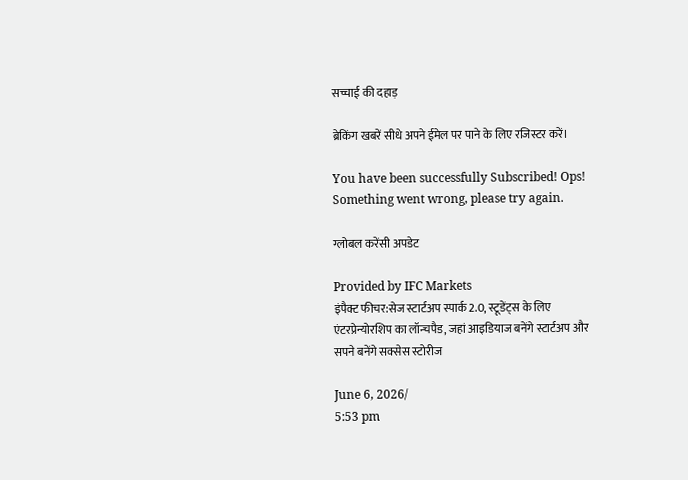सच्चाई की दहाड़

ब्रेकिंग खबरें सीधे अपने ईमेल पर पाने के लिए रजिस्टर करें।

You have been successfully Subscribed! Ops! Something went wrong, please try again.

ग्लोबल करेंसी अपडेट

Provided by IFC Markets
इंपैक्ट फीचर:सेज स्टार्टअप स्पार्क 2.0, स्टूडेंट्स के लिए एंटरप्रेन्योरशिप का लॉन्चपैड, जहां आइडियाज बनेंगे स्टार्टअप और सपने बनेंगे सक्सेस स्टोरीज

June 6, 2026/
5:53 pm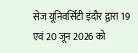सेज यूनिवर्सिटी इंदौर द्वारा 19 एवं 20 जून 2026 को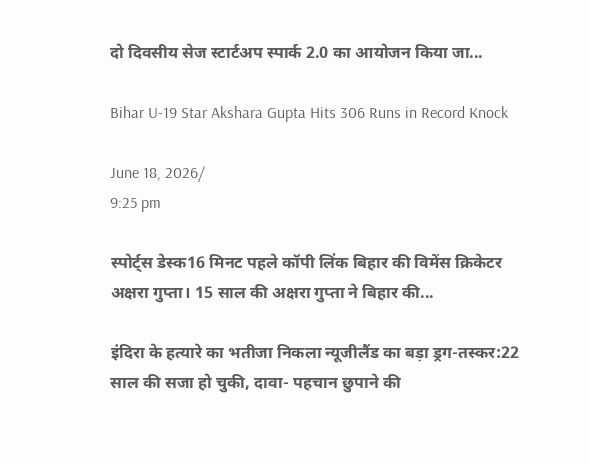दो दिवसीय सेज स्टार्टअप स्पार्क 2.0 का आयोजन किया जा...

Bihar U-19 Star Akshara Gupta Hits 306 Runs in Record Knock

June 18, 2026/
9:25 pm

स्पोर्ट्स डेस्क16 मिनट पहले कॉपी लिंक बिहार की विमेंस क्रिकेटर अक्षरा गुप्ता। 15 साल की अक्षरा गुप्ता ने बिहार की...

इंदिरा के हत्यारे का भतीजा निकला न्यूजीलैंड का बड़ा ड्रग-तस्कर:22 साल की सजा हो चुकी, दावा- पहचान छुपाने की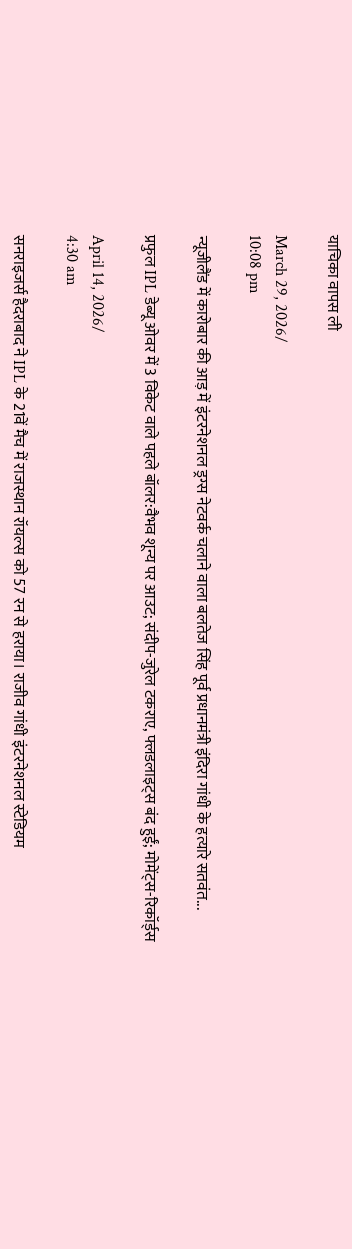याचिका वापस ली

March 29, 2026/
10:08 pm

न्यूजीलैंड में कारोबार की आड़ में इंटरनेशनल ड्रग्स नेटवर्क चलाने वाला बलतेज सिंह पूर्व प्रधानमंत्री इंदिरा गांधी के हत्यारे सतवंत...

प्रफुल IPL डेब्यू ओवर में 3 विकेट वाले पहले बॉलर:वैभव शून्य पर आउट; संदीप-जुरेल टकराए, फ्लडलाइट्स बंद हुईं; मोमेंट्स-रिकॉर्ड्स

April 14, 2026/
4:30 am

सनराइजर्स हैदराबाद ने IPL के 21वें मैच में राजस्थान रॉयल्स को 57 रन से हराया। राजीव गांधी इंटरनेशनल स्टेडियम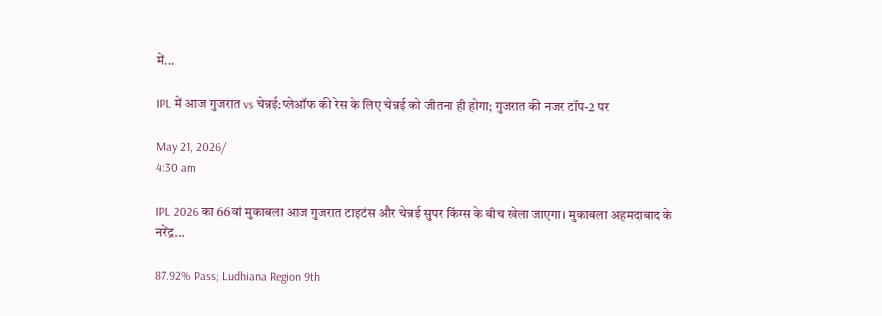में...

IPL में आज गुजरात vs चेन्नई:प्लेऑफ की रेस के लिए चेन्नई को जीतना ही होगा; गुजरात की नजर टॉप-2 पर

May 21, 2026/
4:30 am

IPL 2026 का 66वां मुकाबला आज गुजरात टाइटंस और चेन्नई सुपर किंग्स के बीच खेला जाएगा। मुकाबला अहमदाबाद के नरेंद्र...

87.92% Pass; Ludhiana Region 9th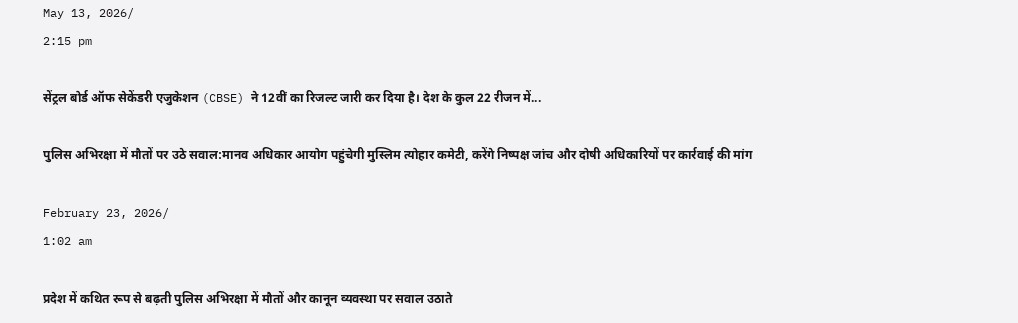May 13, 2026/
2:15 pm

सेंट्रल बोर्ड ऑफ सेकेंडरी एजुकेशन (CBSE) ने 12वीं का रिजल्ट जारी कर दिया है। देश के कुल 22 रीजन में...

पुलिस अभिरक्षा में मौतों पर उठे सवाल:मानव अधिकार आयोग पहुंचेगी मुस्लिम त्योहार कमेटी, करेंगे निष्पक्ष जांच और दोषी अधिकारियों पर कार्रवाई की मांग

February 23, 2026/
1:02 am

प्रदेश में कथित रूप से बढ़ती पुलिस अभिरक्षा में मौतों और कानून व्यवस्था पर सवाल उठाते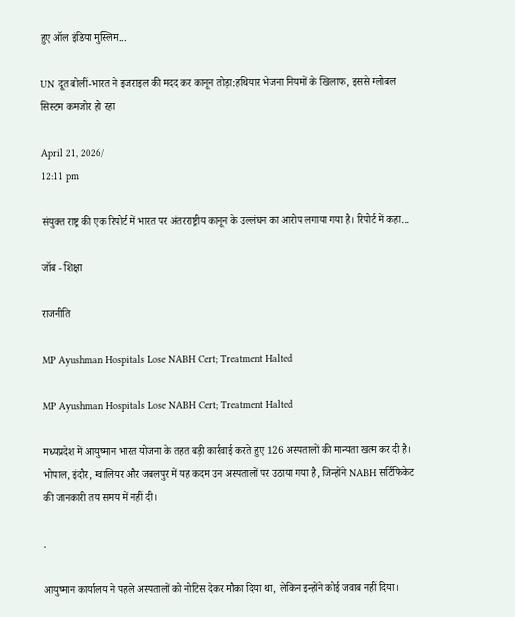हुए ऑल इंडिया मुस्लिम...

UN दूत बोलीं-भारत ने इजराइल की मदद कर कानून तोड़ा:हथियार भेजना नियमों के खिलाफ, इससे ग्लोबल सिस्टम कमजोर हो रहा

April 21, 2026/
12:11 pm

संयुक्त राष्ट्र की एक रिपोर्ट में भारत पर अंतरराष्ट्रीय कानून के उल्लंघन का आरोप लगाया गया है। रिपोर्ट में कहा...

जॉब - शिक्षा

राजनीति

MP Ayushman Hospitals Lose NABH Cert; Treatment Halted

MP Ayushman Hospitals Lose NABH Cert; Treatment Halted

मध्यप्रदेश में आयुष्मान भारत योजना के तहत बड़ी कार्रवाई करते हुए 126 अस्पतालों की मान्यता खत्म कर दी है। भोपाल, इंदौर, ग्वालियर और जबलपुर में यह कदम उन अस्पतालों पर उठाया गया है, जिन्होंने NABH सर्टिफिकेट की जानकारी तय समय में नहीं दी।

.

आयुष्मान कार्यालय ने पहले अस्पतालों को नोटिस देकर मौका दिया था, लेकिन इन्होंने कोई जवाब नहीं दिया।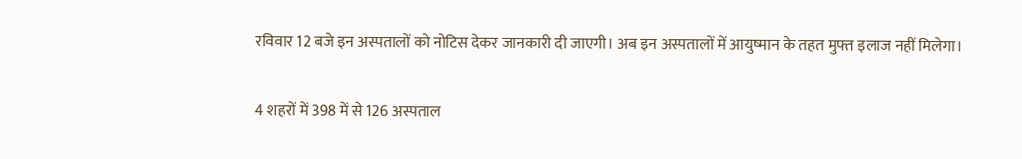रविवार 12 बजे इन अस्पतालों को नोटिस देकर जानकारी दी जाएगी। अब इन अस्पतालों में आयुष्मान के तहत मुफ्त इलाज नहीं मिलेगा।

4 शहरों में 398 में से 126 अस्पताल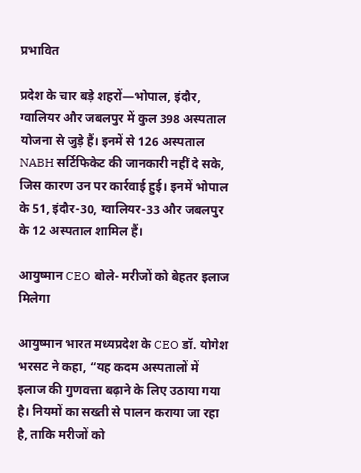प्रभावित

प्रदेश के चार बड़े शहरों—भोपाल, इंदौर, ग्वालियर और जबलपुर में कुल 398 अस्पताल योजना से जुड़े हैं। इनमें से 126 अस्पताल NABH सर्टिफिकेट की जानकारी नहीं दे सके, जिस कारण उन पर कार्रवाई हुई। इनमें भोपाल के 51, इंदौर-30, ग्वालियर-33 और जबलपुर के 12 अस्पताल शामिल हैं।

आयुष्मान CEO बोले- मरीजों को बेहतर इलाज मिलेगा

आयुष्मान भारत मध्यप्रदेश के CEO डॉ. योगेश भरसट ने कहा, “यह कदम अस्पतालों में इलाज की गुणवत्ता बढ़ाने के लिए उठाया गया है। नियमों का सख्ती से पालन कराया जा रहा है, ताकि मरीजों को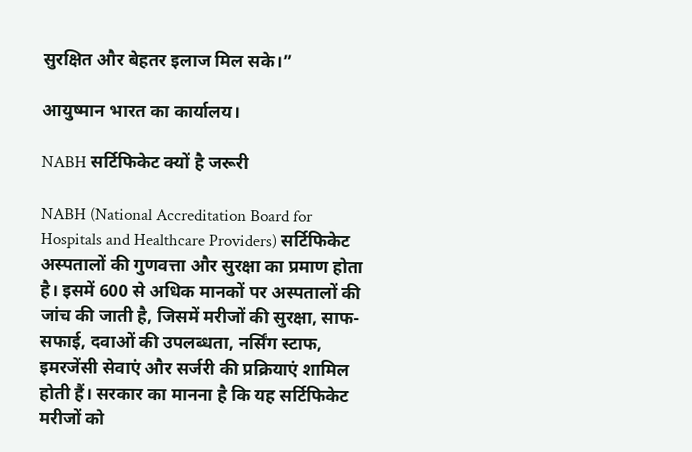सुरक्षित और बेहतर इलाज मिल सके।”

आयुष्मान भारत का कार्यालय।

NABH सर्टिफिकेट क्यों है जरूरी

NABH (National Accreditation Board for Hospitals and Healthcare Providers) सर्टिफिकेट अस्पतालों की गुणवत्ता और सुरक्षा का प्रमाण होता है। इसमें 600 से अधिक मानकों पर अस्पतालों की जांच की जाती है, जिसमें मरीजों की सुरक्षा, साफ-सफाई, दवाओं की उपलब्धता, नर्सिंग स्टाफ, इमरजेंसी सेवाएं और सर्जरी की प्रक्रियाएं शामिल होती हैं। सरकार का मानना है कि यह सर्टिफिकेट मरीजों को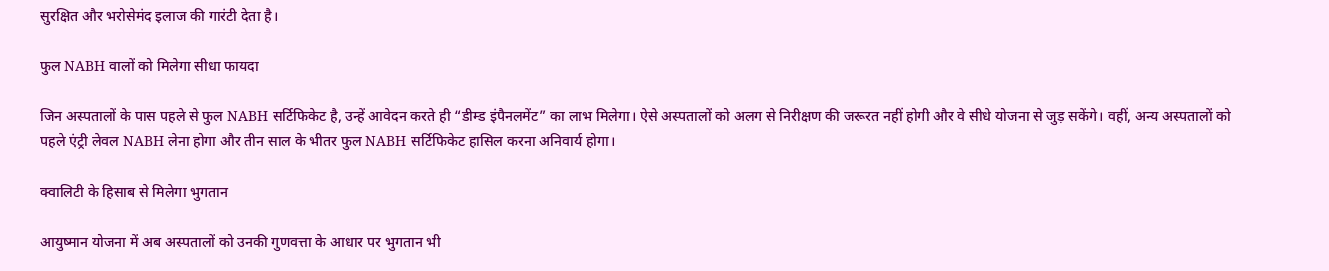सुरक्षित और भरोसेमंद इलाज की गारंटी देता है।

फुल NABH वालों को मिलेगा सीधा फायदा

जिन अस्पतालों के पास पहले से फुल NABH सर्टिफिकेट है, उन्हें आवेदन करते ही “डीम्ड इंपैनलमेंट” का लाभ मिलेगा। ऐसे अस्पतालों को अलग से निरीक्षण की जरूरत नहीं होगी और वे सीधे योजना से जुड़ सकेंगे। वहीं, अन्य अस्पतालों को पहले एंट्री लेवल NABH लेना होगा और तीन साल के भीतर फुल NABH सर्टिफिकेट हासिल करना अनिवार्य होगा।

क्वालिटी के हिसाब से मिलेगा भुगतान

आयुष्मान योजना में अब अस्पतालों को उनकी गुणवत्ता के आधार पर भुगतान भी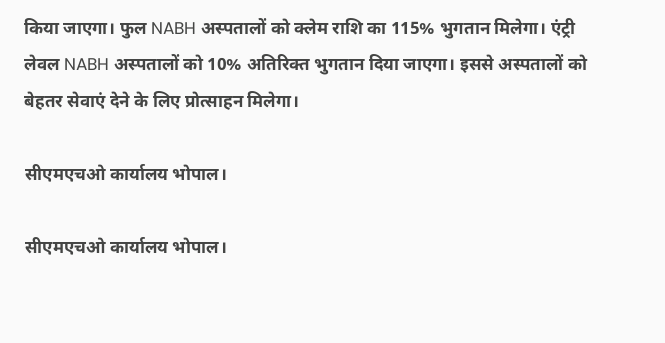किया जाएगा। फुल NABH अस्पतालों को क्लेम राशि का 115% भुगतान मिलेगा। एंट्री लेवल NABH अस्पतालों को 10% अतिरिक्त भुगतान दिया जाएगा। इससे अस्पतालों को बेहतर सेवाएं देने के लिए प्रोत्साहन मिलेगा।

सीएमएचओ कार्यालय भोपाल।

सीएमएचओ कार्यालय भोपाल।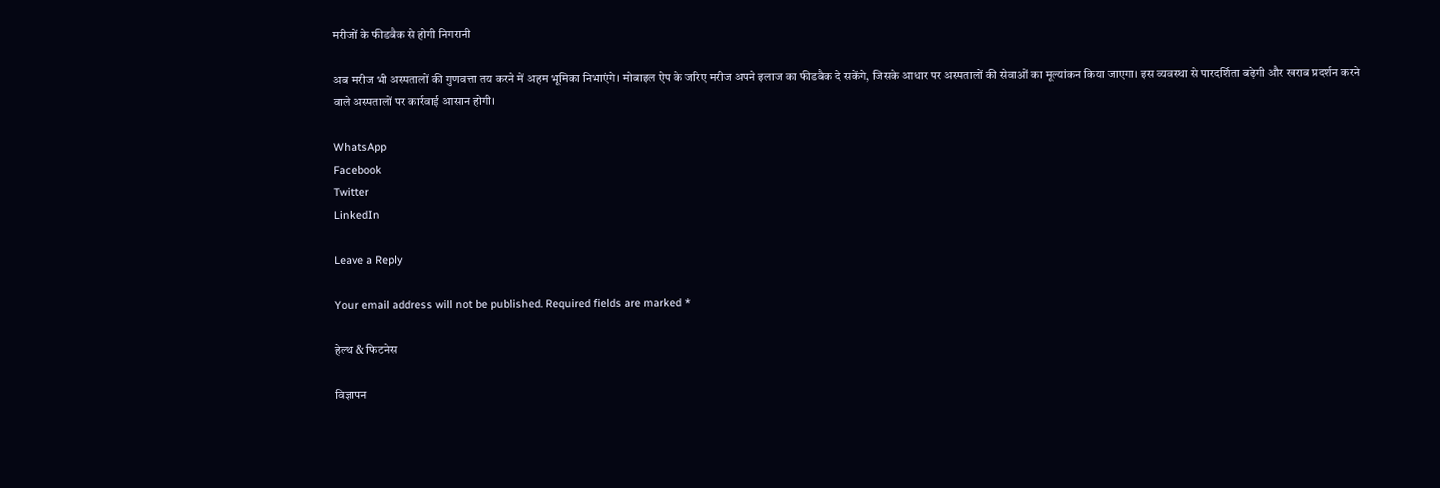मरीजों के फीडबैक से होगी निगरानी

अब मरीज भी अस्पतालों की गुणवत्ता तय करने में अहम भूमिका निभाएंगे। मोबाइल ऐप के जरिए मरीज अपने इलाज का फीडबैक दे सकेंगे, जिसके आधार पर अस्पतालों की सेवाओं का मूल्यांकन किया जाएगा। इस व्यवस्था से पारदर्शिता बढ़ेगी और खराब प्रदर्शन करने वाले अस्पतालों पर कार्रवाई आसान होगी।

WhatsApp
Facebook
Twitter
LinkedIn

Leave a Reply

Your email address will not be published. Required fields are marked *

हेल्थ & फिटनेस

विज्ञापन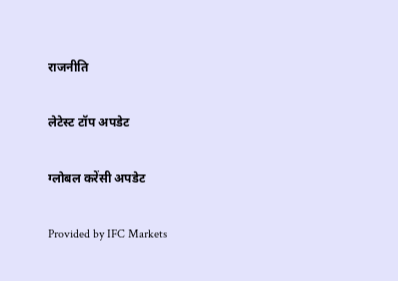राजनीति

लेटेस्ट टॉप अपडेट

ग्लोबल करेंसी अपडेट

Provided by IFC Markets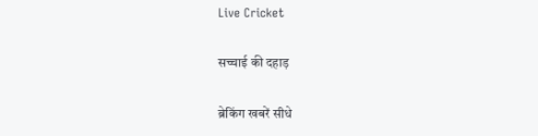Live Cricket

सच्चाई की दहाड़

ब्रेकिंग खबरें सीधे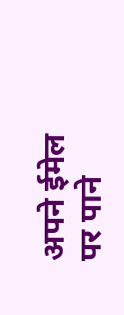अपने ईमेल पर पाने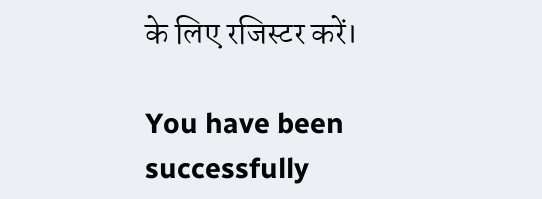के लिए रजिस्टर करें।

You have been successfully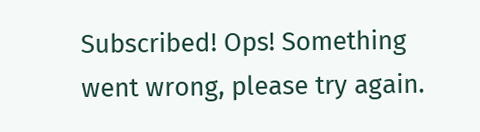Subscribed! Ops! Something went wrong, please try again.